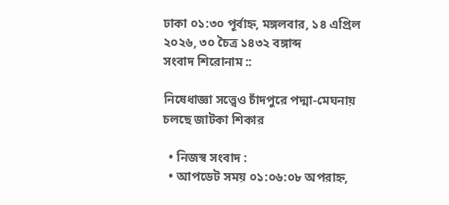ঢাকা ০১:৩০ পূর্বাহ্ন, মঙ্গলবার, ১৪ এপ্রিল ২০২৬, ৩০ চৈত্র ১৪৩২ বঙ্গাব্দ
সংবাদ শিরোনাম ::

নিষেধাজ্ঞা সত্ত্বেও চাঁদপুরে পদ্মা-মেঘনায় চলছে জাটকা শিকার

  • নিজস্ব সংবাদ :
  • আপডেট সময় ০১:০৬:০৮ অপরাহ্ন,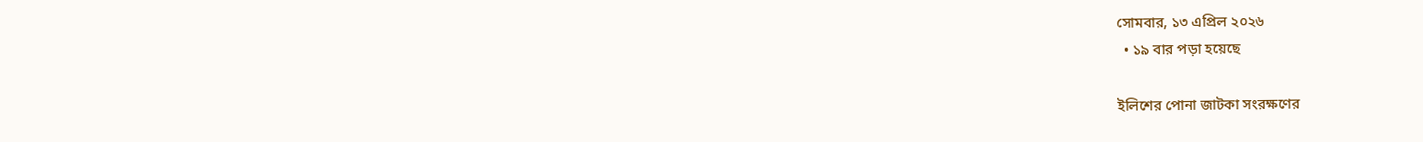সোমবার, ১৩ এপ্রিল ২০২৬
  • ১৯ বার পড়া হয়েছে

ইলিশের পোনা জাটকা সংরক্ষণের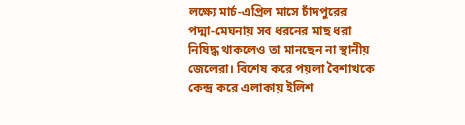লক্ষ্যে মার্চ-এপ্রিল মাসে চাঁদপুরের পদ্মা-মেঘনায় সব ধরনের মাছ ধরা নিষিদ্ধ থাকলেও তা মানছেন না স্থানীয় জেলেরা। বিশেষ করে পয়লা বৈশাখকে কেন্দ্র করে এলাকায় ইলিশ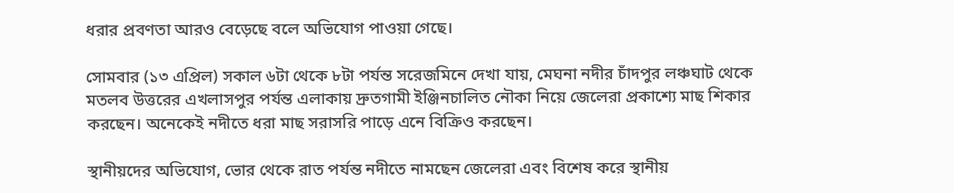ধরার প্রবণতা আরও বেড়েছে বলে অভিযোগ পাওয়া গেছে।

সোমবার (১৩ এপ্রিল) সকাল ৬টা থেকে ৮টা পর্যন্ত সরেজমিনে দেখা যায়, মেঘনা নদীর চাঁদপুর লঞ্চঘাট থেকে মতলব উত্তরের এখলাসপুর পর্যন্ত এলাকায় দ্রুতগামী ইঞ্জিনচালিত নৌকা নিয়ে জেলেরা প্রকাশ্যে মাছ শিকার করছেন। অনেকেই নদীতে ধরা মাছ সরাসরি পাড়ে এনে বিক্রিও করছেন।

স্থানীয়দের অভিযোগ, ভোর থেকে রাত পর্যন্ত নদীতে নামছেন জেলেরা এবং বিশেষ করে স্থানীয়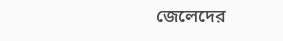জেলেদের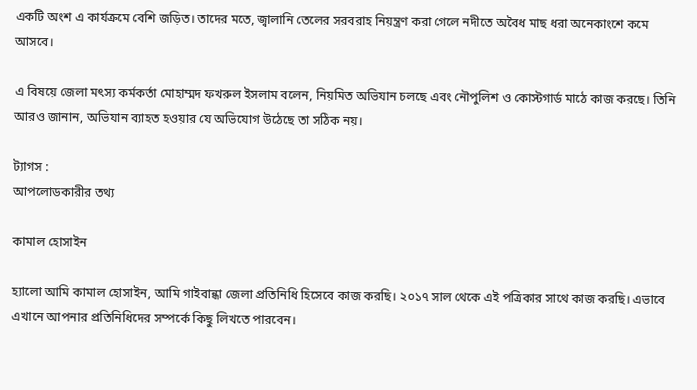একটি অংশ এ কার্যক্রমে বেশি জড়িত। তাদের মতে, জ্বালানি তেলের সরবরাহ নিয়ন্ত্রণ করা গেলে নদীতে অবৈধ মাছ ধরা অনেকাংশে কমে আসবে।

এ বিষয়ে জেলা মৎস্য কর্মকর্তা মোহাম্মদ ফখরুল ইসলাম বলেন, নিয়মিত অভিযান চলছে এবং নৌপুলিশ ও কোস্টগার্ড মাঠে কাজ করছে। তিনি আরও জানান, অভিযান ব্যাহত হওয়ার যে অভিযোগ উঠেছে তা সঠিক নয়।

ট্যাগস :
আপলোডকারীর তথ্য

কামাল হোসাইন

হ্যালো আমি কামাল হোসাইন, আমি গাইবান্ধা জেলা প্রতিনিধি হিসেবে কাজ করছি। ২০১৭ সাল থেকে এই পত্রিকার সাথে কাজ করছি। এভাবে এখানে আপনার প্রতিনিধিদের সম্পর্কে কিছু লিখতে পারবেন।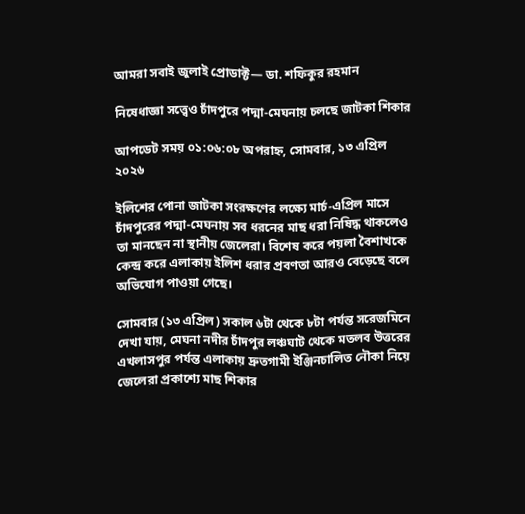আমরা সবাই জুলাই প্রোডাক্ট— ডা. শফিকুর রহমান

নিষেধাজ্ঞা সত্ত্বেও চাঁদপুরে পদ্মা-মেঘনায় চলছে জাটকা শিকার

আপডেট সময় ০১:০৬:০৮ অপরাহ্ন, সোমবার, ১৩ এপ্রিল ২০২৬

ইলিশের পোনা জাটকা সংরক্ষণের লক্ষ্যে মার্চ-এপ্রিল মাসে চাঁদপুরের পদ্মা-মেঘনায় সব ধরনের মাছ ধরা নিষিদ্ধ থাকলেও তা মানছেন না স্থানীয় জেলেরা। বিশেষ করে পয়লা বৈশাখকে কেন্দ্র করে এলাকায় ইলিশ ধরার প্রবণতা আরও বেড়েছে বলে অভিযোগ পাওয়া গেছে।

সোমবার (১৩ এপ্রিল) সকাল ৬টা থেকে ৮টা পর্যন্ত সরেজমিনে দেখা যায়, মেঘনা নদীর চাঁদপুর লঞ্চঘাট থেকে মতলব উত্তরের এখলাসপুর পর্যন্ত এলাকায় দ্রুতগামী ইঞ্জিনচালিত নৌকা নিয়ে জেলেরা প্রকাশ্যে মাছ শিকার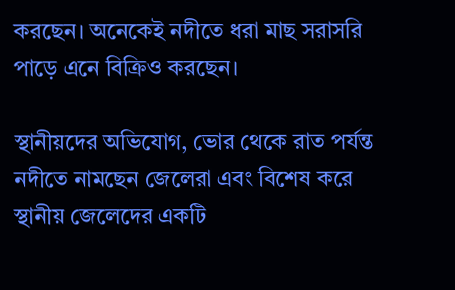করছেন। অনেকেই নদীতে ধরা মাছ সরাসরি পাড়ে এনে বিক্রিও করছেন।

স্থানীয়দের অভিযোগ, ভোর থেকে রাত পর্যন্ত নদীতে নামছেন জেলেরা এবং বিশেষ করে স্থানীয় জেলেদের একটি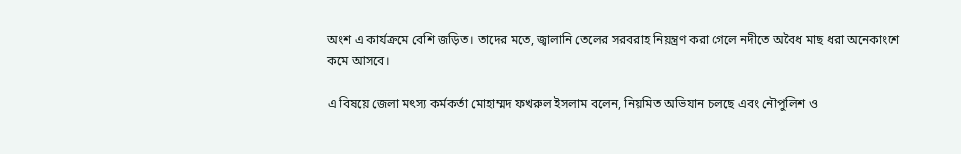অংশ এ কার্যক্রমে বেশি জড়িত। তাদের মতে, জ্বালানি তেলের সরবরাহ নিয়ন্ত্রণ করা গেলে নদীতে অবৈধ মাছ ধরা অনেকাংশে কমে আসবে।

এ বিষয়ে জেলা মৎস্য কর্মকর্তা মোহাম্মদ ফখরুল ইসলাম বলেন, নিয়মিত অভিযান চলছে এবং নৌপুলিশ ও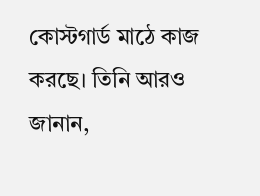কোস্টগার্ড মাঠে কাজ করছে। তিনি আরও জানান,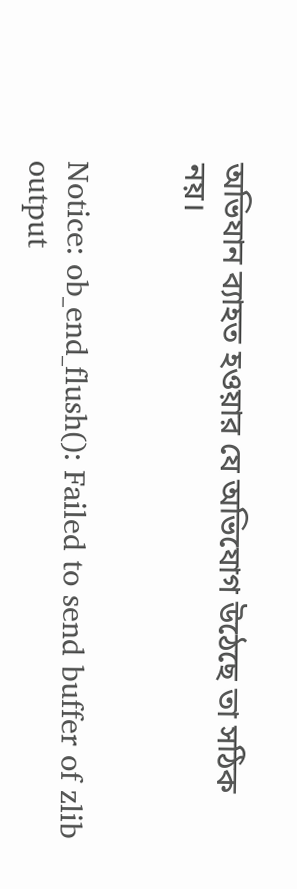অভিযান ব্যাহত হওয়ার যে অভিযোগ উঠেছে তা সঠিক নয়।


Notice: ob_end_flush(): Failed to send buffer of zlib output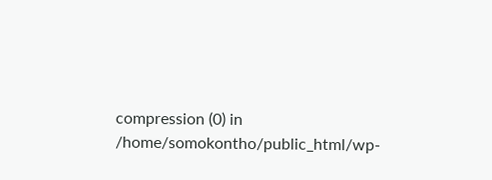compression (0) in /home/somokontho/public_html/wp-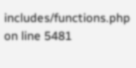includes/functions.php on line 5481